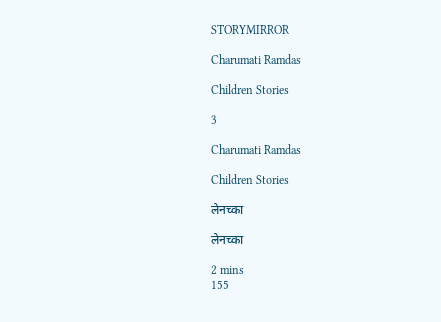STORYMIRROR

Charumati Ramdas

Children Stories

3

Charumati Ramdas

Children Stories

लेनच्का

लेनच्का

2 mins
155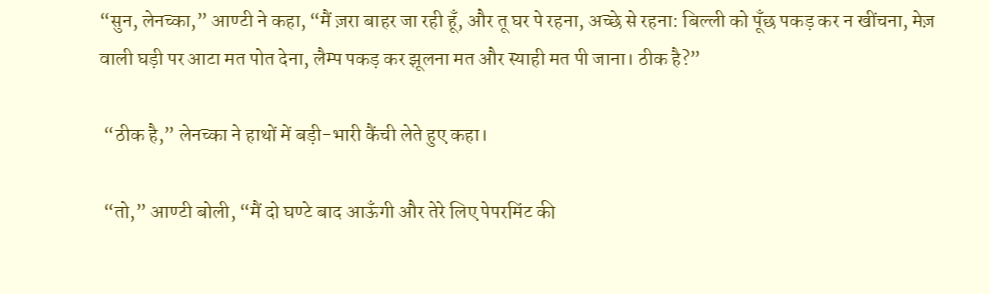“सुन, लेनच्का,” आण्टी ने कहा, “मैं ज़रा बाहर जा रही हूँ, और तू घर पे रहना, अच्छे से रहना: बिल्ली को पूँछ पकड़ कर न खींचना, मेज़ वाली घड़ी पर आटा मत पोत देना, लैम्प पकड़ कर झूलना मत और स्याही मत पी जाना। ठीक है?”

 “ठीक है,” लेनच्का ने हाथों में बड़ी-भारी कैंची लेते हुए कहा।

 “तो,” आण्टी बोली, “मैं दो घण्टे बाद आऊँगी और तेरे लिए पेपरमिंट की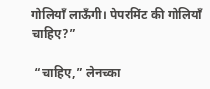गोलियाँ लाऊँगी। पेपरमिंट की गोलियाँ चाहिए?”

 “चाहिए,” लेनच्का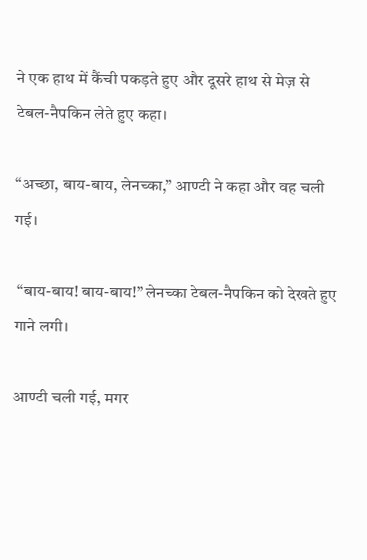ने एक हाथ में कैंची पकड़ते हुए और दूसरे हाथ से मेज़ से टेबल-नैपकिन लेते हुए कहा।

“अच्छा, बाय-बाय, लेनच्का,” आण्टी ने कहा और वह चली गई।

 “बाय-बाय! बाय-बाय!” लेनच्का टेबल-नैपकिन को देखते हुए गाने लगी।

आण्टी चली गई, मगर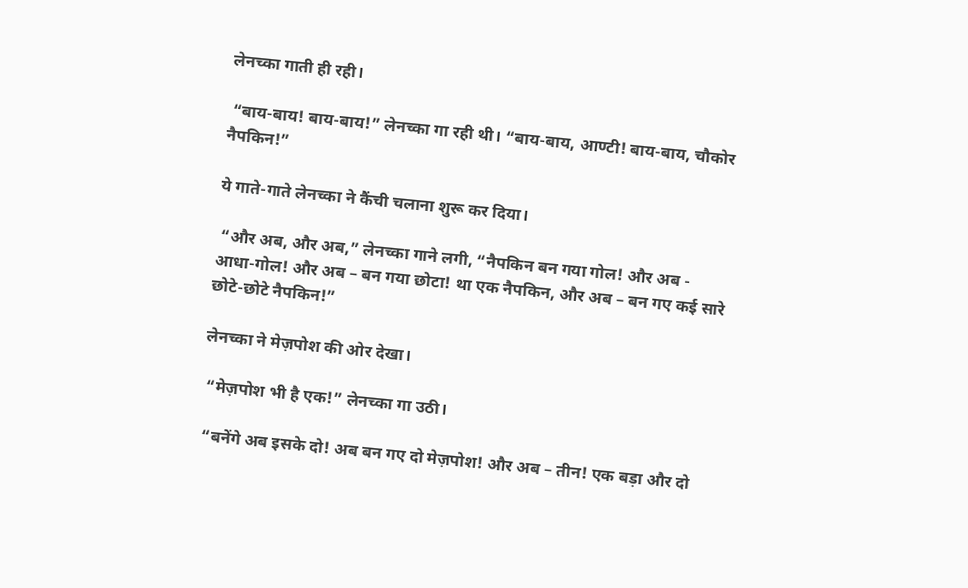लेनच्का गाती ही रही।

 “बाय-बाय! बाय-बाय!” लेनच्का गा रही थी। “बाय-बाय, आण्टी! बाय-बाय, चौकोर नैपकिन!”

ये गाते-गाते लेनच्का ने कैंची चलाना शुरू कर दिया।

 “और अब, और अब,” लेनच्का गाने लगी, “नैपकिन बन गया गोल! और अब - आधा-गोल! और अब – बन गया छोटा! था एक नैपकिन, और अब – बन गए कई सारे छोटे-छोटे नैपकिन!”

लेनच्का ने मेज़पोश की ओर देखा।

 “मेज़पोश भी है एक!” लेनच्का गा उठी।

 “बनेंगे अब इसके दो! अब बन गए दो मेज़पोश! और अब – तीन! एक बड़ा और दो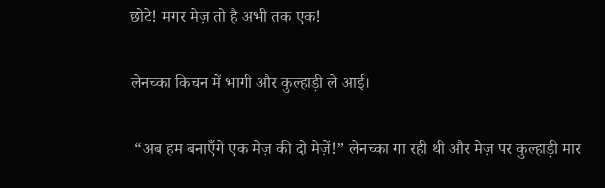छोटे! मगर मेज़ तो है अभी तक एक!

लेनच्का किचन में भागी और कुल्हाड़ी ले आई।

 “अब हम बनाएँगे एक मेज़ की दो मेज़ें!” लेनच्का गा रही थी और मेज़ पर कुल्हाड़ी मार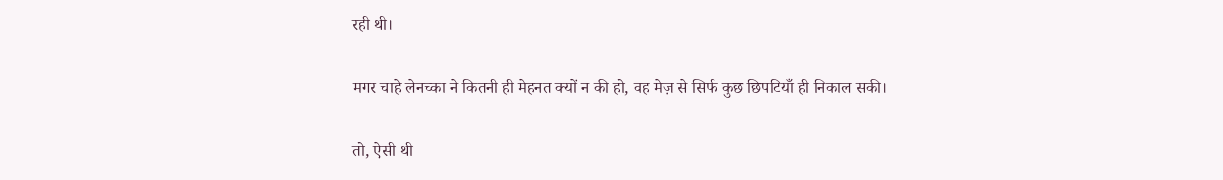रही थी।

मगर चाहे लेनच्का ने कितनी ही मेहनत क्यों न की हो, वह मेज़ से सिर्फ कुछ छिपटियाँ ही निकाल सकी।

तो, ऐसी थी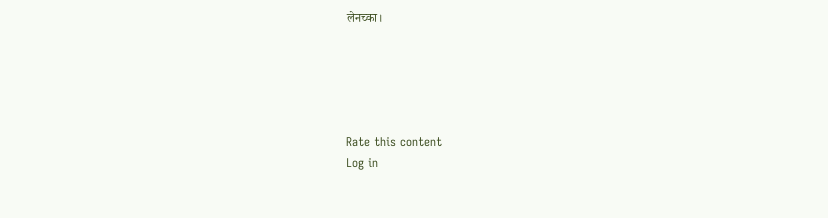लेनच्का।





Rate this content
Log in